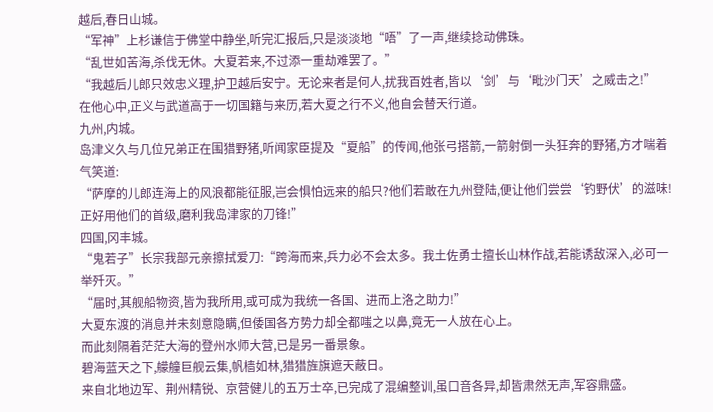越后,春日山城。
“军神”上杉谦信于佛堂中静坐,听完汇报后,只是淡淡地“唔”了一声,继续捻动佛珠。
“乱世如苦海,杀伐无休。大夏若来,不过添一重劫难罢了。”
“我越后儿郎只效忠义理,护卫越后安宁。无论来者是何人,扰我百姓者,皆以‘剑’与‘毗沙门天’之威击之!”
在他心中,正义与武道高于一切国籍与来历,若大夏之行不义,他自会替天行道。
九州,内城。
岛津义久与几位兄弟正在围猎野猪,听闻家臣提及“夏船”的传闻,他张弓搭箭,一箭射倒一头狂奔的野猪,方才喘着气笑道:
“萨摩的儿郎连海上的风浪都能征服,岂会惧怕远来的船只?他们若敢在九州登陆,便让他们尝尝‘钓野伏’的滋味!正好用他们的首级,磨利我岛津家的刀锋!”
四国,冈丰城。
“鬼若子”长宗我部元亲擦拭爱刀:“跨海而来,兵力必不会太多。我土佐勇士擅长山林作战,若能诱敌深入,必可一举歼灭。”
“届时,其舰船物资,皆为我所用,或可成为我统一各国、进而上洛之助力!”
大夏东渡的消息并未刻意隐瞒,但倭国各方势力却全都嗤之以鼻,竟无一人放在心上。
而此刻隔着茫茫大海的登州水师大营,已是另一番景象。
碧海蓝天之下,艨艟巨舰云集,帆樯如林,猎猎旌旗遮天蔽日。
来自北地边军、荆州精锐、京营健儿的五万士卒,已完成了混编整训,虽口音各异,却皆肃然无声,军容鼎盛。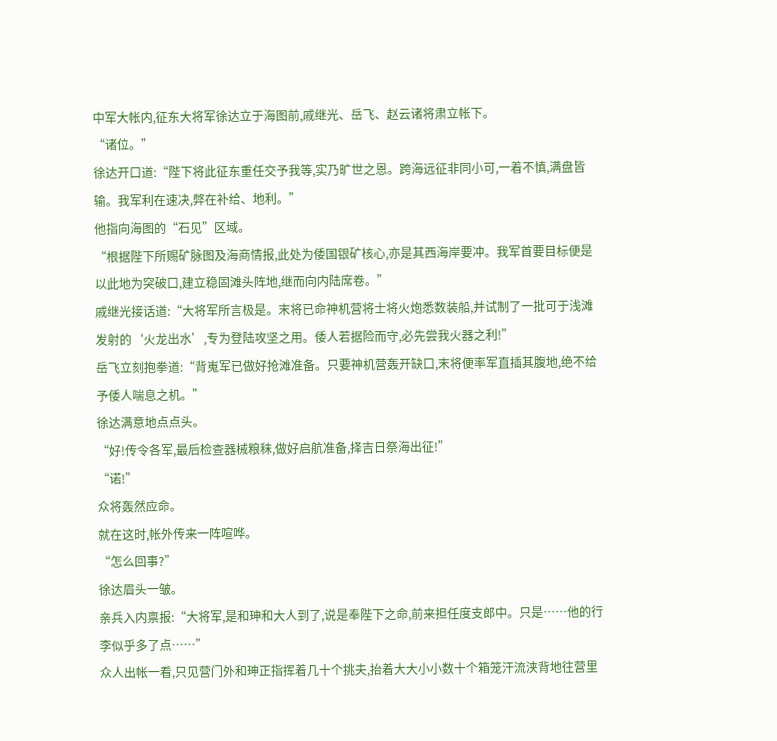中军大帐内,征东大将军徐达立于海图前,戚继光、岳飞、赵云诸将肃立帐下。
“诸位。”
徐达开口道:“陛下将此征东重任交予我等,实乃旷世之恩。跨海远征非同小可,一着不慎,满盘皆输。我军利在速决,弊在补给、地利。”
他指向海图的“石见”区域。
“根据陛下所赐矿脉图及海商情报,此处为倭国银矿核心,亦是其西海岸要冲。我军首要目标便是以此地为突破口,建立稳固滩头阵地,继而向内陆席卷。”
戚继光接话道:“大将军所言极是。末将已命神机营将士将火炮悉数装船,并试制了一批可于浅滩发射的‘火龙出水’,专为登陆攻坚之用。倭人若据险而守,必先尝我火器之利!”
岳飞立刻抱拳道:“背嵬军已做好抢滩准备。只要神机营轰开缺口,末将便率军直插其腹地,绝不给予倭人喘息之机。”
徐达满意地点点头。
“好!传令各军,最后检查器械粮秣,做好启航准备,择吉日祭海出征!”
“诺!”
众将轰然应命。
就在这时,帐外传来一阵喧哗。
“怎么回事?”
徐达眉头一皱。
亲兵入内禀报:“大将军,是和珅和大人到了,说是奉陛下之命,前来担任度支郎中。只是……他的行李似乎多了点……”
众人出帐一看,只见营门外和珅正指挥着几十个挑夫,抬着大大小小数十个箱笼汗流浃背地往营里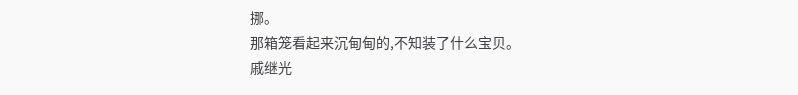挪。
那箱笼看起来沉甸甸的,不知装了什么宝贝。
戚继光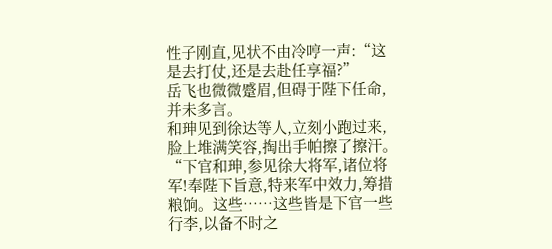性子刚直,见状不由冷哼一声:“这是去打仗,还是去赴任享福?”
岳飞也微微蹙眉,但碍于陛下任命,并未多言。
和珅见到徐达等人,立刻小跑过来,脸上堆满笑容,掏出手帕擦了擦汗。
“下官和珅,参见徐大将军,诸位将军!奉陛下旨意,特来军中效力,筹措粮饷。这些……这些皆是下官一些行李,以备不时之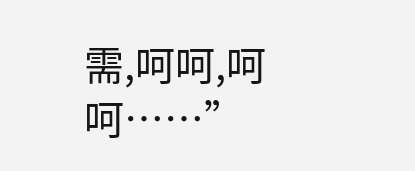需,呵呵,呵呵……”